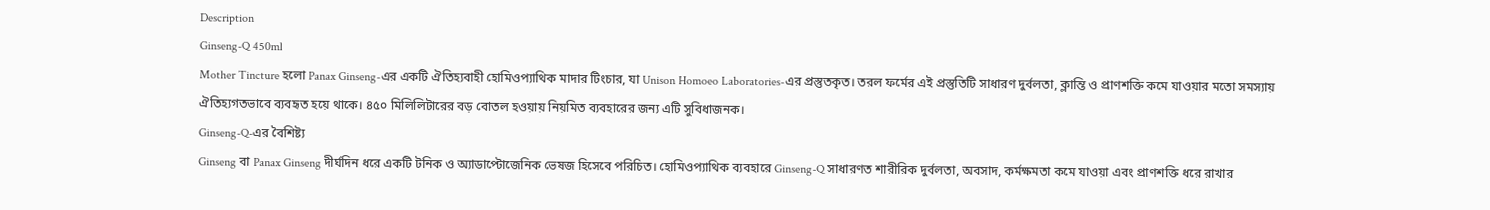Description
Ginseng-Q 450ml
Mother Tincture হলো Panax Ginseng-এর একটি ঐতিহ্যবাহী হোমিওপ্যাথিক মাদার টিংচার, যা Unison Homoeo Laboratories-এর প্রস্তুতকৃত। তরল ফর্মের এই প্রস্তুতিটি সাধারণ দুর্বলতা, ক্লান্তি ও প্রাণশক্তি কমে যাওয়ার মতো সমস্যায় ঐতিহ্যগতভাবে ব্যবহৃত হয়ে থাকে। ৪৫০ মিলিলিটারের বড় বোতল হওয়ায় নিয়মিত ব্যবহারের জন্য এটি সুবিধাজনক।
Ginseng-Q-এর বৈশিষ্ট্য
Ginseng বা Panax Ginseng দীর্ঘদিন ধরে একটি টনিক ও অ্যাডাপ্টোজেনিক ভেষজ হিসেবে পরিচিত। হোমিওপ্যাথিক ব্যবহারে Ginseng-Q সাধারণত শারীরিক দুর্বলতা, অবসাদ, কর্মক্ষমতা কমে যাওয়া এবং প্রাণশক্তি ধরে রাখার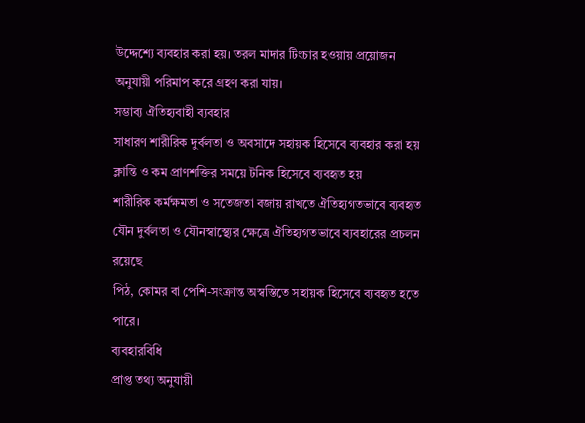উদ্দেশ্যে ব্যবহার করা হয়। তরল মাদার টিংচার হওয়ায় প্রয়োজন অনুযায়ী পরিমাপ করে গ্রহণ করা যায়।
সম্ভাব্য ঐতিহ্যবাহী ব্যবহার
সাধারণ শারীরিক দুর্বলতা ও অবসাদে সহায়ক হিসেবে ব্যবহার করা হয়
ক্লান্তি ও কম প্রাণশক্তির সময়ে টনিক হিসেবে ব্যবহৃত হয়
শারীরিক কর্মক্ষমতা ও সতেজতা বজায় রাখতে ঐতিহ্যগতভাবে ব্যবহৃত
যৌন দুর্বলতা ও যৌনস্বাস্থ্যের ক্ষেত্রে ঐতিহ্যগতভাবে ব্যবহারের প্রচলন রয়েছে
পিঠ, কোমর বা পেশি-সংক্রান্ত অস্বস্তিতে সহায়ক হিসেবে ব্যবহৃত হতে পারে।
ব্যবহারবিধি
প্রাপ্ত তথ্য অনুযায়ী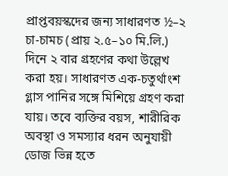প্রাপ্তবয়স্কদের জন্য সাধারণত ½–২ চা-চামচ (প্রায় ২.৫–১০ মি.লি.) দিনে ২ বার গ্রহণের কথা উল্লেখ করা হয়। সাধারণত এক-চতুর্থাংশ গ্লাস পানির সঙ্গে মিশিয়ে গ্রহণ করা যায়। তবে ব্যক্তির বয়স, শারীরিক অবস্থা ও সমস্যার ধরন অনুযায়ী ডোজ ভিন্ন হতে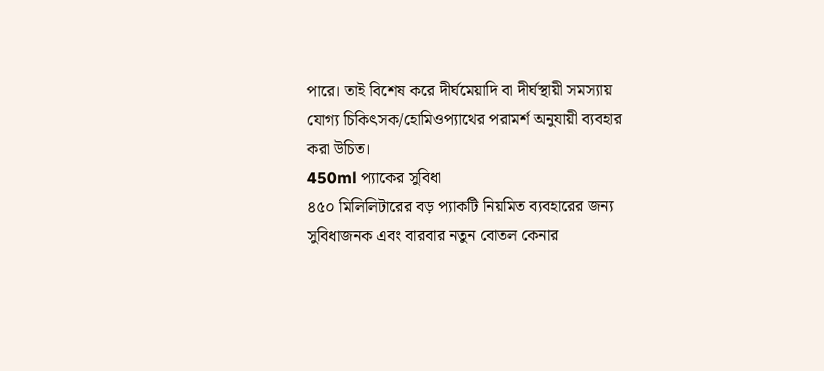পারে। তাই বিশেষ করে দীর্ঘমেয়াদি বা দীর্ঘস্থায়ী সমস্যায় যোগ্য চিকিৎসক/হোমিওপ্যাথের পরামর্শ অনুযায়ী ব্যবহার করা উচিত।
450ml প্যাকের সুবিধা
৪৫০ মিলিলিটারের বড় প্যাকটি নিয়মিত ব্যবহারের জন্য সুবিধাজনক এবং বারবার নতুন বোতল কেনার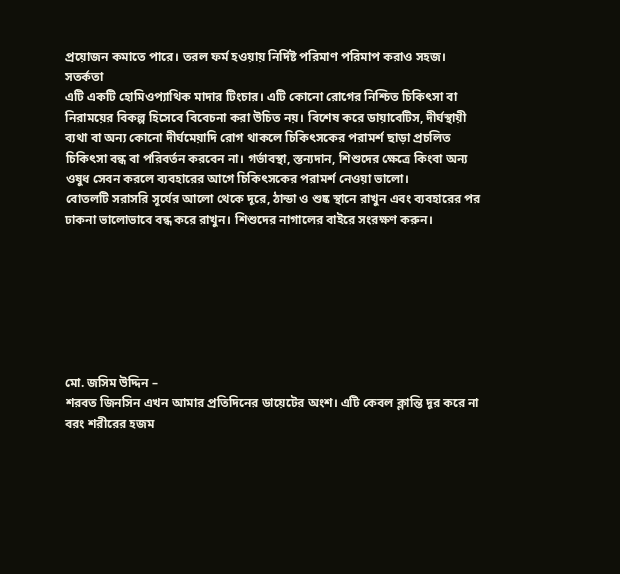প্রয়োজন কমাতে পারে। তরল ফর্ম হওয়ায় নির্দিষ্ট পরিমাণ পরিমাপ করাও সহজ।
সতর্কতা
এটি একটি হোমিওপ্যাথিক মাদার টিংচার। এটি কোনো রোগের নিশ্চিত চিকিৎসা বা নিরাময়ের বিকল্প হিসেবে বিবেচনা করা উচিত নয়। বিশেষ করে ডায়াবেটিস, দীর্ঘস্থায়ী ব্যথা বা অন্য কোনো দীর্ঘমেয়াদি রোগ থাকলে চিকিৎসকের পরামর্শ ছাড়া প্রচলিত চিকিৎসা বন্ধ বা পরিবর্তন করবেন না। গর্ভাবস্থা, স্তন্যদান, শিশুদের ক্ষেত্রে কিংবা অন্য ওষুধ সেবন করলে ব্যবহারের আগে চিকিৎসকের পরামর্শ নেওয়া ভালো।
বোতলটি সরাসরি সূর্যের আলো থেকে দূরে, ঠান্ডা ও শুষ্ক স্থানে রাখুন এবং ব্যবহারের পর ঢাকনা ভালোভাবে বন্ধ করে রাখুন। শিশুদের নাগালের বাইরে সংরক্ষণ করুন।







মো. জসিম উদ্দিন –
শরবত জিনসিন এখন আমার প্রতিদিনের ডায়েটের অংশ। এটি কেবল ক্লান্তি দূর করে না বরং শরীরের হজম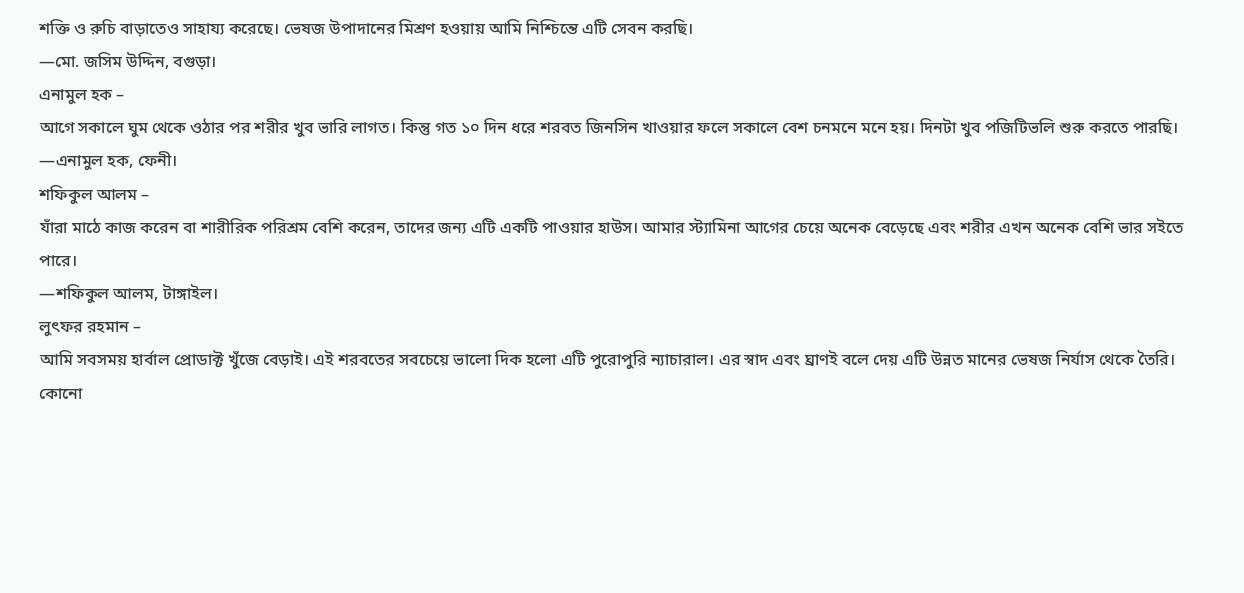শক্তি ও রুচি বাড়াতেও সাহায্য করেছে। ভেষজ উপাদানের মিশ্রণ হওয়ায় আমি নিশ্চিন্তে এটি সেবন করছি।
—মো. জসিম উদ্দিন, বগুড়া।
এনামুল হক –
আগে সকালে ঘুম থেকে ওঠার পর শরীর খুব ভারি লাগত। কিন্তু গত ১০ দিন ধরে শরবত জিনসিন খাওয়ার ফলে সকালে বেশ চনমনে মনে হয়। দিনটা খুব পজিটিভলি শুরু করতে পারছি।
—এনামুল হক, ফেনী।
শফিকুল আলম –
যাঁরা মাঠে কাজ করেন বা শারীরিক পরিশ্রম বেশি করেন, তাদের জন্য এটি একটি পাওয়ার হাউস। আমার স্ট্যামিনা আগের চেয়ে অনেক বেড়েছে এবং শরীর এখন অনেক বেশি ভার সইতে পারে।
—শফিকুল আলম, টাঙ্গাইল।
লুৎফর রহমান –
আমি সবসময় হার্বাল প্রোডাক্ট খুঁজে বেড়াই। এই শরবতের সবচেয়ে ভালো দিক হলো এটি পুরোপুরি ন্যাচারাল। এর স্বাদ এবং ঘ্রাণই বলে দেয় এটি উন্নত মানের ভেষজ নির্যাস থেকে তৈরি। কোনো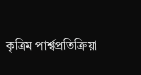কৃত্রিম পার্শ্বপ্রতিক্রিয়া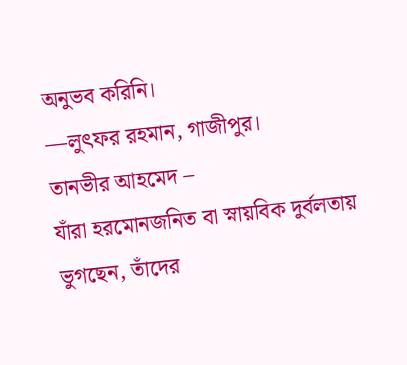অনুভব করিনি।
—লুৎফর রহমান, গাজীপুর।
তানভীর আহমেদ –
যাঁরা হরমোনজনিত বা স্নায়বিক দুর্বলতায় ভুগছেন, তাঁদের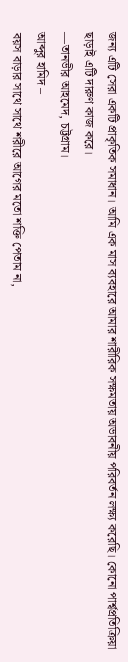জন্য এটি সেরা একটি প্রাকৃতিক সমাধান। আমি এক মাস ব্যবহারে আমার শারীরিক সক্ষমতায় অভাবনীয় পরিবর্তন লক্ষ্য করেছি। কোনো পার্শ্বপ্রতিক্রিয়া ছাড়াই এটি দারুণ কাজ করে।
—তানভীর আহমেদ, চট্টগ্রাম।
আব্দুর হামিদ –
বয়স বাড়ার সাথে সাথে শরীরে আগের মতো শক্তি পেতাম না,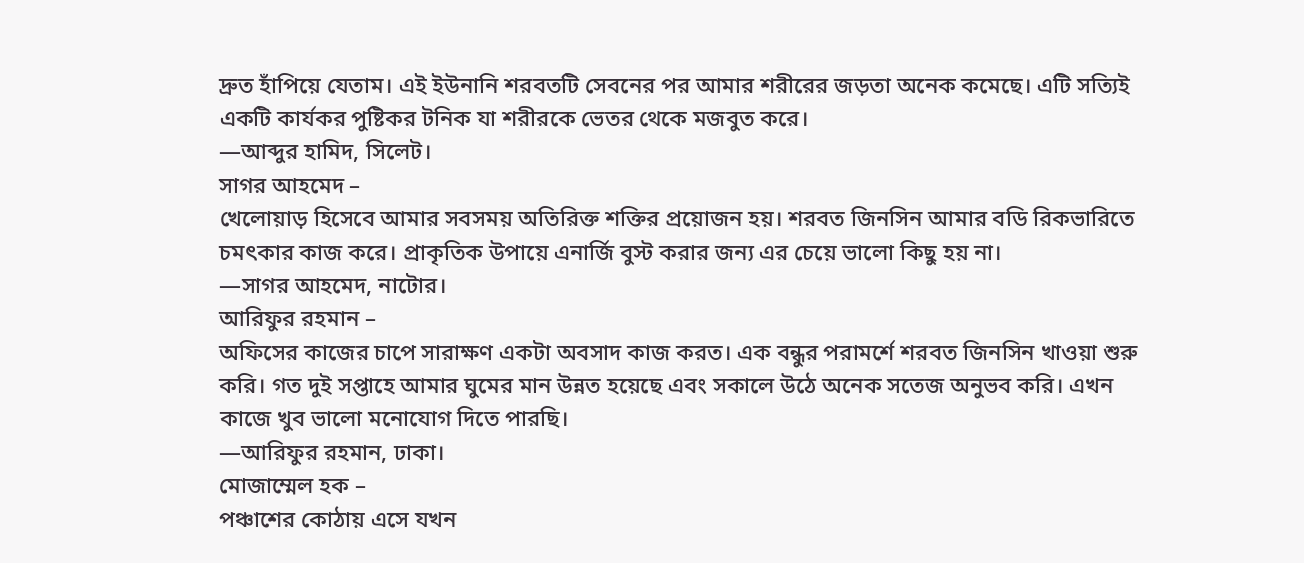দ্রুত হাঁপিয়ে যেতাম। এই ইউনানি শরবতটি সেবনের পর আমার শরীরের জড়তা অনেক কমেছে। এটি সত্যিই একটি কার্যকর পুষ্টিকর টনিক যা শরীরকে ভেতর থেকে মজবুত করে।
—আব্দুর হামিদ, সিলেট।
সাগর আহমেদ –
খেলোয়াড় হিসেবে আমার সবসময় অতিরিক্ত শক্তির প্রয়োজন হয়। শরবত জিনসিন আমার বডি রিকভারিতে চমৎকার কাজ করে। প্রাকৃতিক উপায়ে এনার্জি বুস্ট করার জন্য এর চেয়ে ভালো কিছু হয় না।
—সাগর আহমেদ, নাটোর।
আরিফুর রহমান –
অফিসের কাজের চাপে সারাক্ষণ একটা অবসাদ কাজ করত। এক বন্ধুর পরামর্শে শরবত জিনসিন খাওয়া শুরু করি। গত দুই সপ্তাহে আমার ঘুমের মান উন্নত হয়েছে এবং সকালে উঠে অনেক সতেজ অনুভব করি। এখন কাজে খুব ভালো মনোযোগ দিতে পারছি।
—আরিফুর রহমান, ঢাকা।
মোজাম্মেল হক –
পঞ্চাশের কোঠায় এসে যখন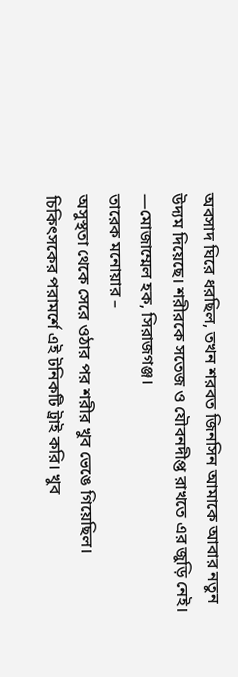অবসাদ ঘিরে ধরছিল, তখন শরবত জিনসিন আমাকে আবার নতুন উদ্যম দিয়েছে। শরীরকে সতেজ ও যৌবনদীপ্ত রাখতে এর জুড়ি নেই।
—মোজাম্মেল হক, সিরাজগঞ্জ।
তারেক মনোয়ার –
অসুস্থতা থেকে সেরে ওঠার পর শরীর খুব ভেঙে গিয়েছিল। চিকিৎসকের পরামর্শে এই টনিকটি ট্রাই করি। খুব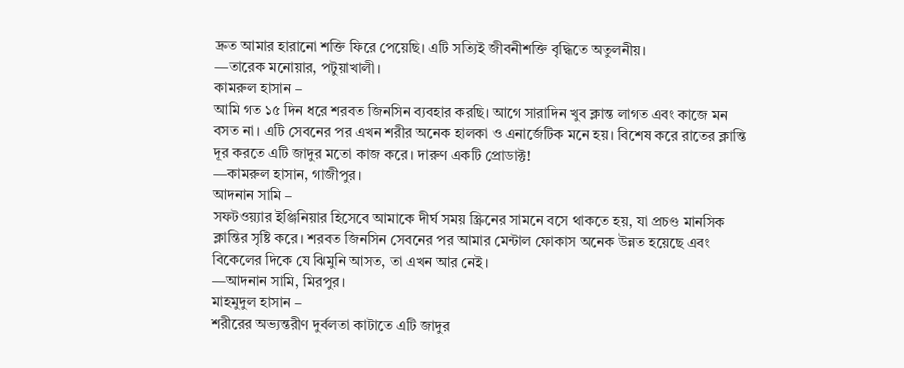দ্রুত আমার হারানো শক্তি ফিরে পেয়েছি। এটি সত্যিই জীবনীশক্তি বৃদ্ধিতে অতুলনীয়।
—তারেক মনোয়ার, পটুয়াখালী।
কামরুল হাসান –
আমি গত ১৫ দিন ধরে শরবত জিনসিন ব্যবহার করছি। আগে সারাদিন খুব ক্লান্ত লাগত এবং কাজে মন বসত না। এটি সেবনের পর এখন শরীর অনেক হালকা ও এনার্জেটিক মনে হয়। বিশেষ করে রাতের ক্লান্তি দূর করতে এটি জাদুর মতো কাজ করে। দারুণ একটি প্রোডাক্ট!
—কামরুল হাসান, গাজীপুর।
আদনান সামি –
সফটওয়্যার ইঞ্জিনিয়ার হিসেবে আমাকে দীর্ঘ সময় স্ক্রিনের সামনে বসে থাকতে হয়, যা প্রচণ্ড মানসিক ক্লান্তির সৃষ্টি করে। শরবত জিনসিন সেবনের পর আমার মেন্টাল ফোকাস অনেক উন্নত হয়েছে এবং বিকেলের দিকে যে ঝিমুনি আসত, তা এখন আর নেই।
—আদনান সামি, মিরপুর।
মাহমুদুল হাসান –
শরীরের অভ্যন্তরীণ দুর্বলতা কাটাতে এটি জাদুর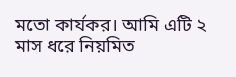মতো কার্যকর। আমি এটি ২ মাস ধরে নিয়মিত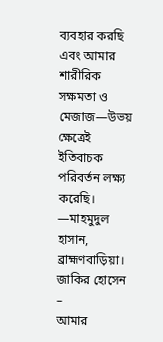ব্যবহার করছি এবং আমার শারীরিক সক্ষমতা ও মেজাজ—উভয় ক্ষেত্রেই ইতিবাচক পরিবর্তন লক্ষ্য করেছি।
—মাহমুদুল হাসান, ব্রাহ্মণবাড়িয়া।
জাকির হোসেন –
আমার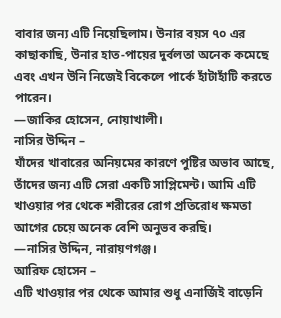বাবার জন্য এটি নিয়েছিলাম। উনার বয়স ৭০ এর কাছাকাছি, উনার হাত-পায়ের দুর্বলতা অনেক কমেছে এবং এখন উনি নিজেই বিকেলে পার্কে হাঁটাহাঁটি করতে পারেন।
—জাকির হোসেন, নোয়াখালী।
নাসির উদ্দিন –
যাঁদের খাবারের অনিয়মের কারণে পুষ্টির অভাব আছে, তাঁদের জন্য এটি সেরা একটি সাপ্লিমেন্ট। আমি এটি খাওয়ার পর থেকে শরীরের রোগ প্রতিরোধ ক্ষমতা আগের চেয়ে অনেক বেশি অনুভব করছি।
—নাসির উদ্দিন, নারায়ণগঞ্জ।
আরিফ হোসেন –
এটি খাওয়ার পর থেকে আমার শুধু এনার্জিই বাড়েনি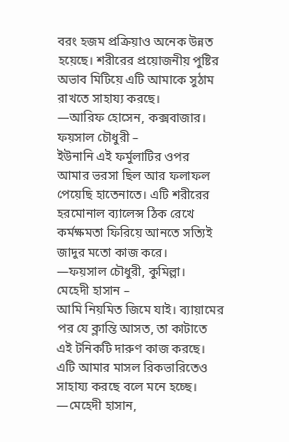বরং হজম প্রক্রিয়াও অনেক উন্নত হয়েছে। শরীরের প্রয়োজনীয় পুষ্টির অভাব মিটিয়ে এটি আমাকে সুঠাম রাখতে সাহায্য করছে।
—আরিফ হোসেন, কক্সবাজার।
ফয়সাল চৌধুরী –
ইউনানি এই ফর্মুলাটির ওপর আমার ভরসা ছিল আর ফলাফল পেয়েছি হাতেনাতে। এটি শরীরের হরমোনাল ব্যালেন্স ঠিক রেখে কর্মক্ষমতা ফিরিয়ে আনতে সত্যিই জাদুর মতো কাজ করে।
—ফয়সাল চৌধুরী, কুমিল্লা।
মেহেদী হাসান –
আমি নিয়মিত জিমে যাই। ব্যায়ামের পর যে ক্লান্তি আসত, তা কাটাতে এই টনিকটি দারুণ কাজ করছে। এটি আমার মাসল রিকভারিতেও সাহায্য করছে বলে মনে হচ্ছে।
—মেহেদী হাসান,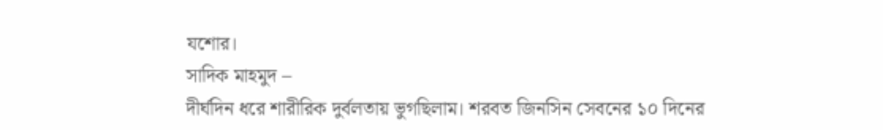যশোর।
সাদিক মাহমুদ –
দীর্ঘদিন ধরে শারীরিক দুর্বলতায় ভুগছিলাম। শরবত জিনসিন সেবনের ১০ দিনের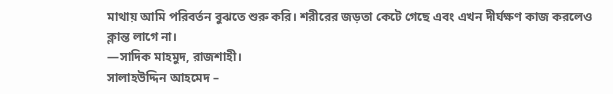মাথায় আমি পরিবর্তন বুঝতে শুরু করি। শরীরের জড়তা কেটে গেছে এবং এখন দীর্ঘক্ষণ কাজ করলেও ক্লান্ত লাগে না।
—সাদিক মাহমুদ, রাজশাহী।
সালাহউদ্দিন আহমেদ –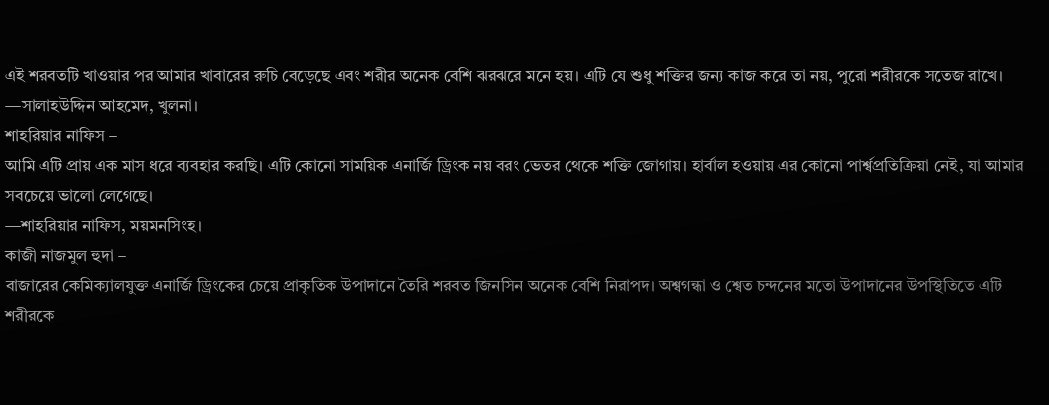এই শরবতটি খাওয়ার পর আমার খাবারের রুচি বেড়েছে এবং শরীর অনেক বেশি ঝরঝরে মনে হয়। এটি যে শুধু শক্তির জন্য কাজ করে তা নয়, পুরো শরীরকে সতেজ রাখে।
—সালাহউদ্দিন আহমেদ, খুলনা।
শাহরিয়ার নাফিস –
আমি এটি প্রায় এক মাস ধরে ব্যবহার করছি। এটি কোনো সাময়িক এনার্জি ড্রিংক নয় বরং ভেতর থেকে শক্তি জোগায়। হার্বাল হওয়ায় এর কোনো পার্শ্বপ্রতিক্রিয়া নেই, যা আমার সবচেয়ে ভালো লেগেছে।
—শাহরিয়ার নাফিস, ময়মনসিংহ।
কাজী নাজমুল হুদা –
বাজারের কেমিক্যালযুক্ত এনার্জি ড্রিংকের চেয়ে প্রাকৃতিক উপাদানে তৈরি শরবত জিনসিন অনেক বেশি নিরাপদ। অশ্বগন্ধা ও শ্বেত চন্দনের মতো উপাদানের উপস্থিতিতে এটি শরীরকে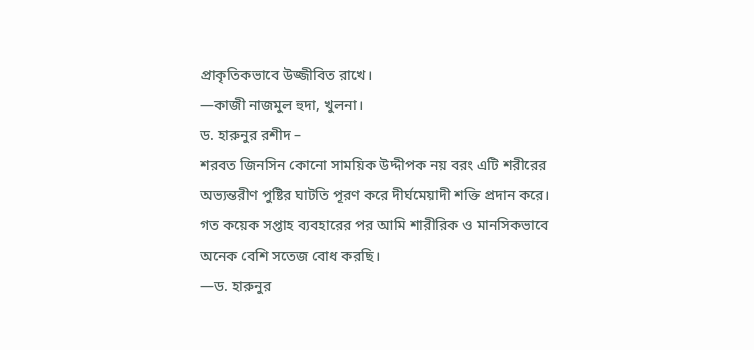প্রাকৃতিকভাবে উজ্জীবিত রাখে।
—কাজী নাজমুল হুদা, খুলনা।
ড. হারুনুর রশীদ –
শরবত জিনসিন কোনো সাময়িক উদ্দীপক নয় বরং এটি শরীরের অভ্যন্তরীণ পুষ্টির ঘাটতি পূরণ করে দীর্ঘমেয়াদী শক্তি প্রদান করে। গত কয়েক সপ্তাহ ব্যবহারের পর আমি শারীরিক ও মানসিকভাবে অনেক বেশি সতেজ বোধ করছি।
—ড. হারুনুর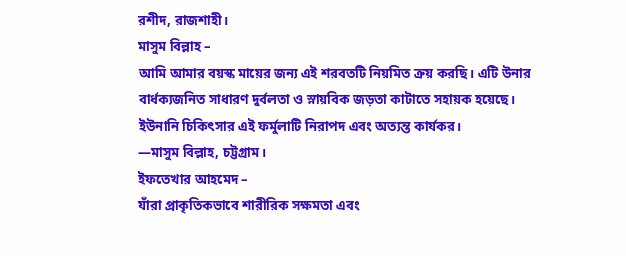রশীদ, রাজশাহী।
মাসুম বিল্লাহ –
আমি আমার বয়স্ক মায়ের জন্য এই শরবতটি নিয়মিত ক্রয় করছি। এটি উনার বার্ধক্যজনিত সাধারণ দুর্বলতা ও স্নায়বিক জড়তা কাটাতে সহায়ক হয়েছে। ইউনানি চিকিৎসার এই ফর্মুলাটি নিরাপদ এবং অত্যন্ত কার্যকর।
—মাসুম বিল্লাহ, চট্টগ্রাম।
ইফতেখার আহমেদ –
যাঁরা প্রাকৃতিকভাবে শারীরিক সক্ষমতা এবং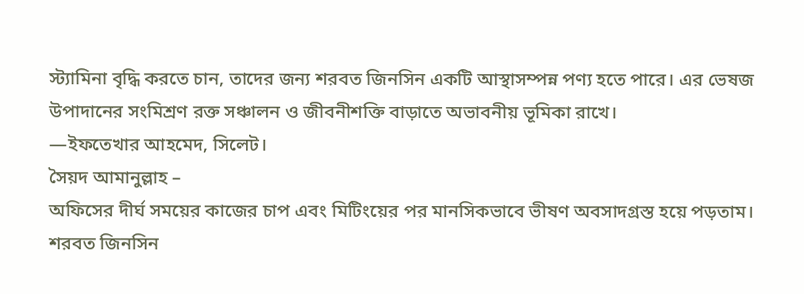স্ট্যামিনা বৃদ্ধি করতে চান, তাদের জন্য শরবত জিনসিন একটি আস্থাসম্পন্ন পণ্য হতে পারে। এর ভেষজ উপাদানের সংমিশ্রণ রক্ত সঞ্চালন ও জীবনীশক্তি বাড়াতে অভাবনীয় ভূমিকা রাখে।
—ইফতেখার আহমেদ, সিলেট।
সৈয়দ আমানুল্লাহ –
অফিসের দীর্ঘ সময়ের কাজের চাপ এবং মিটিংয়ের পর মানসিকভাবে ভীষণ অবসাদগ্রস্ত হয়ে পড়তাম। শরবত জিনসিন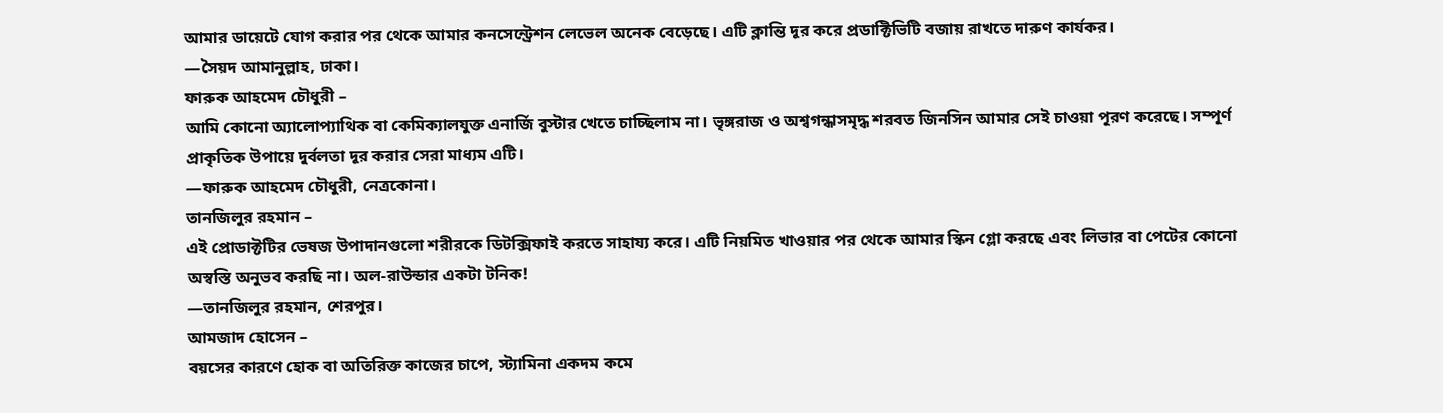আমার ডায়েটে যোগ করার পর থেকে আমার কনসেন্ট্রেশন লেভেল অনেক বেড়েছে। এটি ক্লান্তি দূর করে প্রডাক্টিভিটি বজায় রাখতে দারুণ কার্যকর।
—সৈয়দ আমানুল্লাহ, ঢাকা।
ফারুক আহমেদ চৌধুরী –
আমি কোনো অ্যালোপ্যাথিক বা কেমিক্যালযুক্ত এনার্জি বুস্টার খেতে চাচ্ছিলাম না। ভৃঙ্গরাজ ও অশ্বগন্ধাসমৃদ্ধ শরবত জিনসিন আমার সেই চাওয়া পূরণ করেছে। সম্পূর্ণ প্রাকৃতিক উপায়ে দুর্বলতা দূর করার সেরা মাধ্যম এটি।
—ফারুক আহমেদ চৌধুরী, নেত্রকোনা।
তানজিলুর রহমান –
এই প্রোডাক্টটির ভেষজ উপাদানগুলো শরীরকে ডিটক্সিফাই করতে সাহায্য করে। এটি নিয়মিত খাওয়ার পর থেকে আমার স্কিন গ্লো করছে এবং লিভার বা পেটের কোনো অস্বস্তি অনুভব করছি না। অল-রাউন্ডার একটা টনিক!
—তানজিলুর রহমান, শেরপুর।
আমজাদ হোসেন –
বয়সের কারণে হোক বা অতিরিক্ত কাজের চাপে, স্ট্যামিনা একদম কমে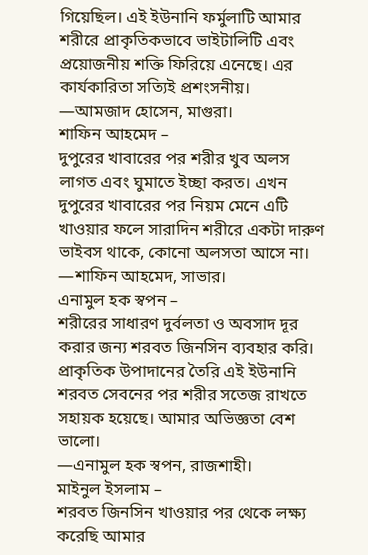গিয়েছিল। এই ইউনানি ফর্মুলাটি আমার শরীরে প্রাকৃতিকভাবে ভাইটালিটি এবং প্রয়োজনীয় শক্তি ফিরিয়ে এনেছে। এর কার্যকারিতা সত্যিই প্রশংসনীয়।
—আমজাদ হোসেন, মাগুরা।
শাফিন আহমেদ –
দুপুরের খাবারের পর শরীর খুব অলস লাগত এবং ঘুমাতে ইচ্ছা করত। এখন দুপুরের খাবারের পর নিয়ম মেনে এটি খাওয়ার ফলে সারাদিন শরীরে একটা দারুণ ভাইবস থাকে, কোনো অলসতা আসে না।
—শাফিন আহমেদ, সাভার।
এনামুল হক স্বপন –
শরীরের সাধারণ দুর্বলতা ও অবসাদ দূর করার জন্য শরবত জিনসিন ব্যবহার করি। প্রাকৃতিক উপাদানের তৈরি এই ইউনানি শরবত সেবনের পর শরীর সতেজ রাখতে সহায়ক হয়েছে। আমার অভিজ্ঞতা বেশ ভালো।
—এনামুল হক স্বপন, রাজশাহী।
মাইনুল ইসলাম –
শরবত জিনসিন খাওয়ার পর থেকে লক্ষ্য করেছি আমার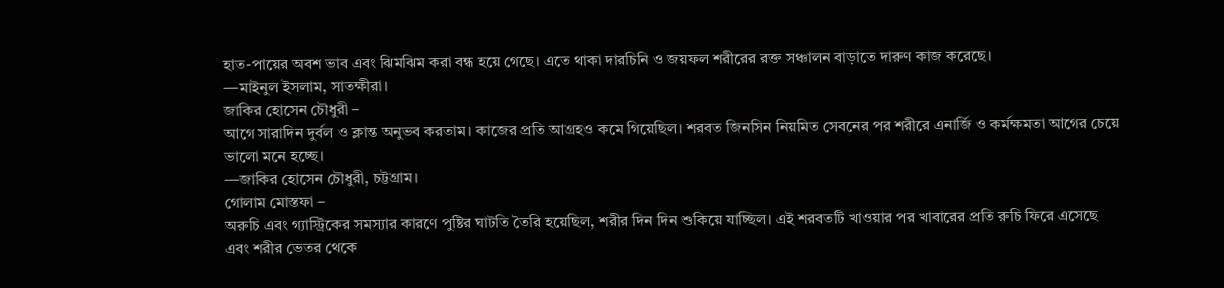হাত-পায়ের অবশ ভাব এবং ঝিমঝিম করা বন্ধ হয়ে গেছে। এতে থাকা দারচিনি ও জয়ফল শরীরের রক্ত সঞ্চালন বাড়াতে দারুণ কাজ করেছে।
—মাইনুল ইসলাম, সাতক্ষীরা।
জাকির হোসেন চৌধুরী –
আগে সারাদিন দুর্বল ও ক্লান্ত অনুভব করতাম। কাজের প্রতি আগ্রহও কমে গিয়েছিল। শরবত জিনসিন নিয়মিত সেবনের পর শরীরে এনার্জি ও কর্মক্ষমতা আগের চেয়ে ভালো মনে হচ্ছে।
—জাকির হোসেন চৌধুরী, চট্টগ্রাম।
গোলাম মোস্তফা –
অরুচি এবং গ্যাস্ট্রিকের সমস্যার কারণে পুষ্টির ঘাটতি তৈরি হয়েছিল, শরীর দিন দিন শুকিয়ে যাচ্ছিল। এই শরবতটি খাওয়ার পর খাবারের প্রতি রুচি ফিরে এসেছে এবং শরীর ভেতর থেকে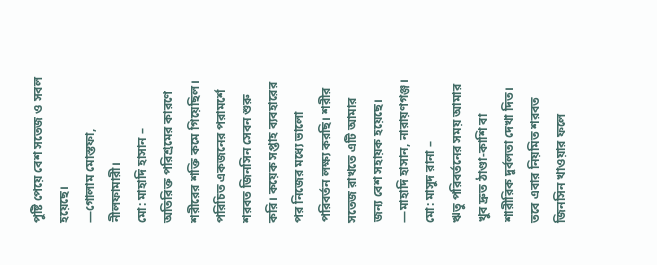পুষ্টি পেয়ে বেশ সতেজ ও সবল হয়েছে।
—গোলাম মোস্তফা, নীলফামারী।
মো: মাহাদি হাসান –
অতিরিক্ত পরিশ্রমের কারণে শরীরের শক্তি কমে গিয়েছিল। পরিচিত একজনের পরামর্শে শরবত জিনসিন সেবন শুরু করি। কয়েক সপ্তাহ ব্যবহারের পর নিজের মধ্যে ভালো পরিবর্তন লক্ষ্য করছি। শরীর সতেজ রাখতে এটি আমার জন্য বেশ সহায়ক হয়েছে।
—মাহাদি হাসান, নারায়ণগঞ্জ।
মো: মাসুদ রানা –
ঋতু পরিবর্তনের সময় আমার খুব দ্রুত ঠাণ্ডা-কাশি বা শারীরিক দুর্বলতা দেখা দিত। তবে এবার নিয়মিত শরবত জিনসিন খাওয়ার ফলে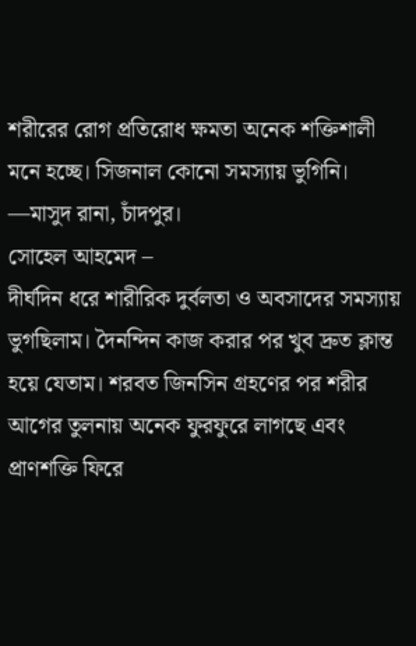শরীরের রোগ প্রতিরোধ ক্ষমতা অনেক শক্তিশালী মনে হচ্ছে। সিজনাল কোনো সমস্যায় ভুগিনি।
—মাসুদ রানা, চাঁদপুর।
সোহেল আহমেদ –
দীর্ঘদিন ধরে শারীরিক দুর্বলতা ও অবসাদের সমস্যায় ভুগছিলাম। দৈনন্দিন কাজ করার পর খুব দ্রুত ক্লান্ত হয়ে যেতাম। শরবত জিনসিন গ্রহণের পর শরীর আগের তুলনায় অনেক ফুরফুরে লাগছে এবং প্রাণশক্তি ফিরে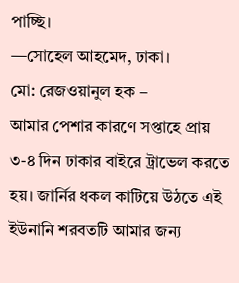পাচ্ছি।
—সোহেল আহমেদ, ঢাকা।
মো: রেজওয়ানুল হক –
আমার পেশার কারণে সপ্তাহে প্রায় ৩-৪ দিন ঢাকার বাইরে ট্রাভেল করতে হয়। জার্নির ধকল কাটিয়ে উঠতে এই ইউনানি শরবতটি আমার জন্য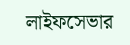লাইফসেভার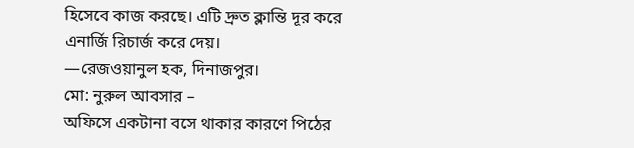হিসেবে কাজ করছে। এটি দ্রুত ক্লান্তি দূর করে এনার্জি রিচার্জ করে দেয়।
—রেজওয়ানুল হক, দিনাজপুর।
মো: নুরুল আবসার –
অফিসে একটানা বসে থাকার কারণে পিঠের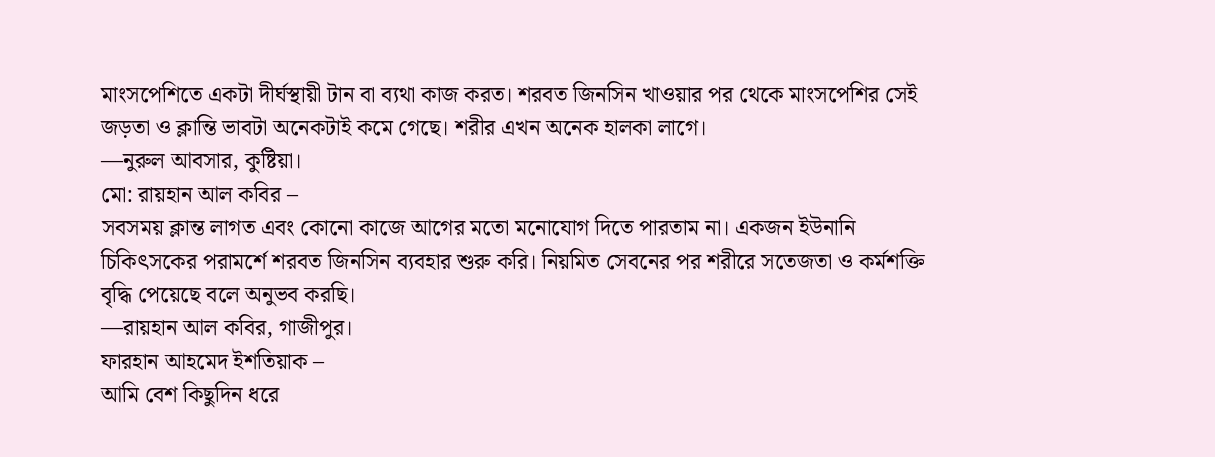মাংসপেশিতে একটা দীর্ঘস্থায়ী টান বা ব্যথা কাজ করত। শরবত জিনসিন খাওয়ার পর থেকে মাংসপেশির সেই জড়তা ও ক্লান্তি ভাবটা অনেকটাই কমে গেছে। শরীর এখন অনেক হালকা লাগে।
—নুরুল আবসার, কুষ্টিয়া।
মো: রায়হান আল কবির –
সবসময় ক্লান্ত লাগত এবং কোনো কাজে আগের মতো মনোযোগ দিতে পারতাম না। একজন ইউনানি চিকিৎসকের পরামর্শে শরবত জিনসিন ব্যবহার শুরু করি। নিয়মিত সেবনের পর শরীরে সতেজতা ও কর্মশক্তি বৃদ্ধি পেয়েছে বলে অনুভব করছি।
—রায়হান আল কবির, গাজীপুর।
ফারহান আহমেদ ইশতিয়াক –
আমি বেশ কিছুদিন ধরে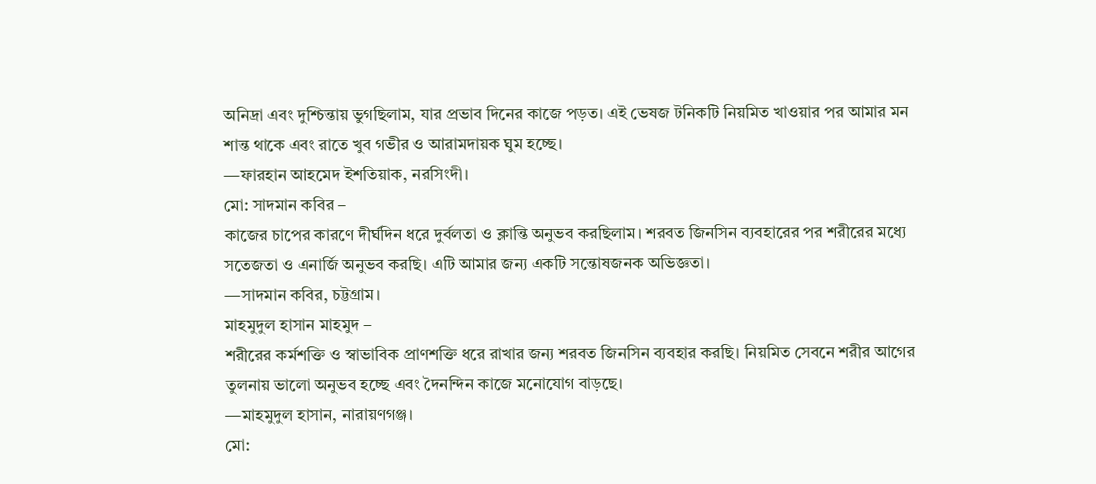অনিদ্রা এবং দুশ্চিন্তায় ভুগছিলাম, যার প্রভাব দিনের কাজে পড়ত। এই ভেষজ টনিকটি নিয়মিত খাওয়ার পর আমার মন শান্ত থাকে এবং রাতে খুব গভীর ও আরামদায়ক ঘুম হচ্ছে।
—ফারহান আহমেদ ইশতিয়াক, নরসিংদী।
মো: সাদমান কবির –
কাজের চাপের কারণে দীর্ঘদিন ধরে দুর্বলতা ও ক্লান্তি অনুভব করছিলাম। শরবত জিনসিন ব্যবহারের পর শরীরের মধ্যে সতেজতা ও এনার্জি অনুভব করছি। এটি আমার জন্য একটি সন্তোষজনক অভিজ্ঞতা।
—সাদমান কবির, চট্টগ্রাম।
মাহমুদুল হাসান মাহমুদ –
শরীরের কর্মশক্তি ও স্বাভাবিক প্রাণশক্তি ধরে রাখার জন্য শরবত জিনসিন ব্যবহার করছি। নিয়মিত সেবনে শরীর আগের তুলনায় ভালো অনুভব হচ্ছে এবং দৈনন্দিন কাজে মনোযোগ বাড়ছে।
—মাহমুদুল হাসান, নারায়ণগঞ্জ।
মো: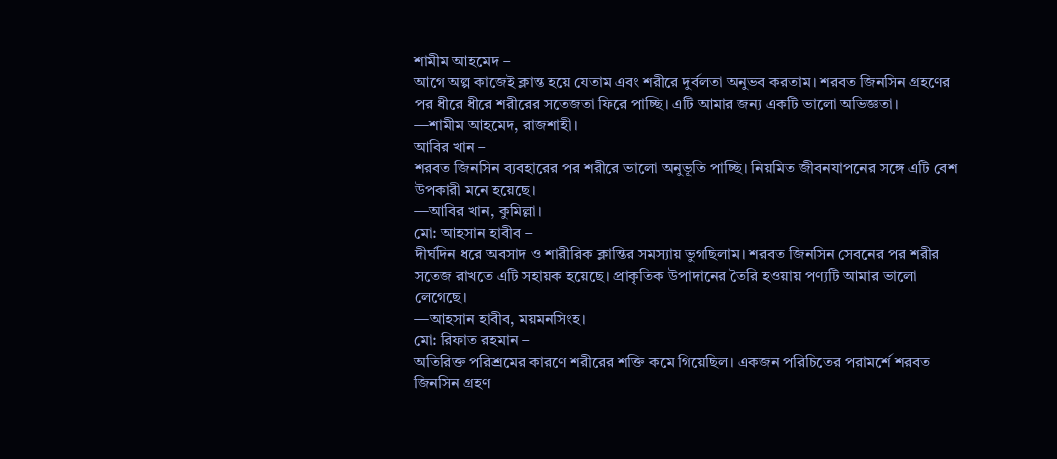শামীম আহমেদ –
আগে অল্প কাজেই ক্লান্ত হয়ে যেতাম এবং শরীরে দুর্বলতা অনুভব করতাম। শরবত জিনসিন গ্রহণের পর ধীরে ধীরে শরীরের সতেজতা ফিরে পাচ্ছি। এটি আমার জন্য একটি ভালো অভিজ্ঞতা।
—শামীম আহমেদ, রাজশাহী।
আবির খান –
শরবত জিনসিন ব্যবহারের পর শরীরে ভালো অনুভূতি পাচ্ছি। নিয়মিত জীবনযাপনের সঙ্গে এটি বেশ উপকারী মনে হয়েছে।
—আবির খান, কুমিল্লা।
মো: আহসান হাবীব –
দীর্ঘদিন ধরে অবসাদ ও শারীরিক ক্লান্তির সমস্যায় ভুগছিলাম। শরবত জিনসিন সেবনের পর শরীর সতেজ রাখতে এটি সহায়ক হয়েছে। প্রাকৃতিক উপাদানের তৈরি হওয়ায় পণ্যটি আমার ভালো লেগেছে।
—আহসান হাবীব, ময়মনসিংহ।
মো: রিফাত রহমান –
অতিরিক্ত পরিশ্রমের কারণে শরীরের শক্তি কমে গিয়েছিল। একজন পরিচিতের পরামর্শে শরবত জিনসিন গ্রহণ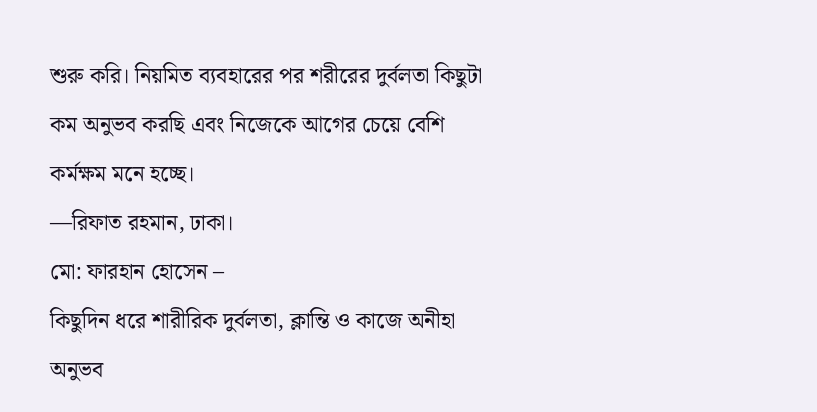শুরু করি। নিয়মিত ব্যবহারের পর শরীরের দুর্বলতা কিছুটা কম অনুভব করছি এবং নিজেকে আগের চেয়ে বেশি কর্মক্ষম মনে হচ্ছে।
—রিফাত রহমান, ঢাকা।
মো: ফারহান হোসেন –
কিছুদিন ধরে শারীরিক দুর্বলতা, ক্লান্তি ও কাজে অনীহা অনুভব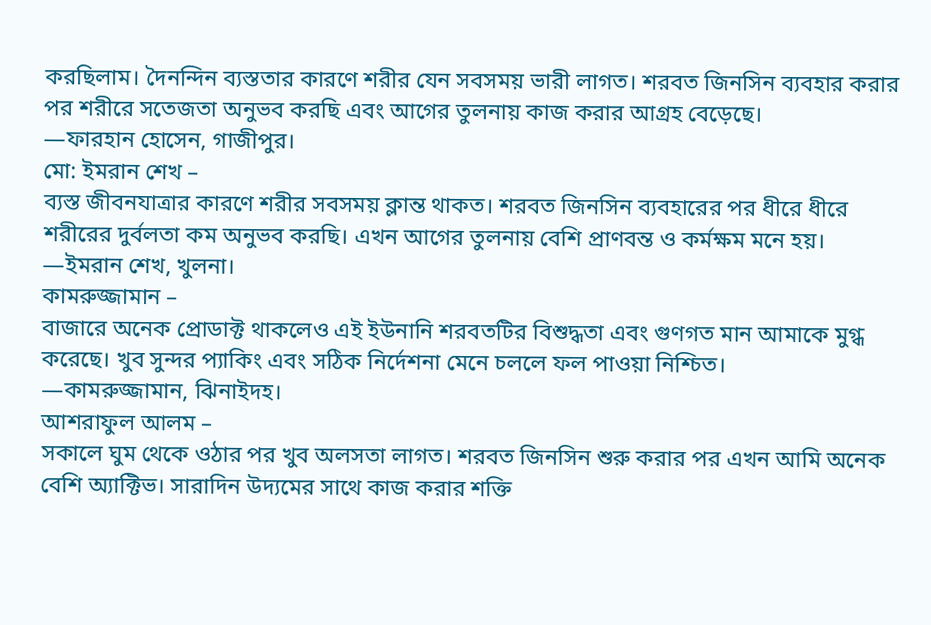করছিলাম। দৈনন্দিন ব্যস্ততার কারণে শরীর যেন সবসময় ভারী লাগত। শরবত জিনসিন ব্যবহার করার পর শরীরে সতেজতা অনুভব করছি এবং আগের তুলনায় কাজ করার আগ্রহ বেড়েছে।
—ফারহান হোসেন, গাজীপুর।
মো: ইমরান শেখ –
ব্যস্ত জীবনযাত্রার কারণে শরীর সবসময় ক্লান্ত থাকত। শরবত জিনসিন ব্যবহারের পর ধীরে ধীরে শরীরের দুর্বলতা কম অনুভব করছি। এখন আগের তুলনায় বেশি প্রাণবন্ত ও কর্মক্ষম মনে হয়।
—ইমরান শেখ, খুলনা।
কামরুজ্জামান –
বাজারে অনেক প্রোডাক্ট থাকলেও এই ইউনানি শরবতটির বিশুদ্ধতা এবং গুণগত মান আমাকে মুগ্ধ করেছে। খুব সুন্দর প্যাকিং এবং সঠিক নির্দেশনা মেনে চললে ফল পাওয়া নিশ্চিত।
—কামরুজ্জামান, ঝিনাইদহ।
আশরাফুল আলম –
সকালে ঘুম থেকে ওঠার পর খুব অলসতা লাগত। শরবত জিনসিন শুরু করার পর এখন আমি অনেক বেশি অ্যাক্টিভ। সারাদিন উদ্যমের সাথে কাজ করার শক্তি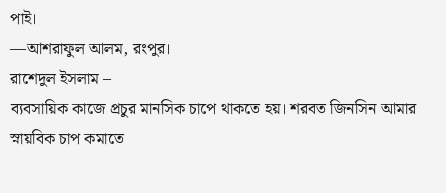পাই।
—আশরাফুল আলম, রংপুর।
রাশেদুল ইসলাম –
ব্যবসায়িক কাজে প্রচুর মানসিক চাপে থাকতে হয়। শরবত জিনসিন আমার স্নায়বিক চাপ কমাতে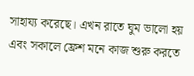সাহায্য করেছে। এখন রাতে ঘুম ভালো হয় এবং সকালে ফ্রেশ মনে কাজ শুরু করতে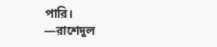পারি।
—রাশেদুল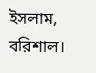ইসলাম, বরিশাল।